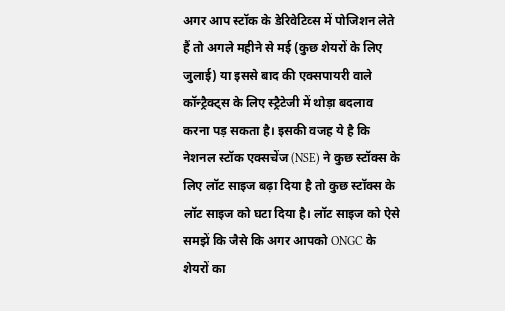अगर आप स्टॉक के डेरिवेटिव्स में पोजिशन लेते हैं तो अगले महीने से मई (कुछ शेयरों के लिए जुलाई) या इससे बाद की एक्सपायरी वाले कॉन्ट्रैक्ट्स के लिए स्ट्रैटेजी में थोड़ा बदलाव करना पड़ सकता है। इसकी वजह ये है कि नेशनल स्टॉक एक्सचेंज (NSE) ने कुछ स्टॉक्स के लिए लॉट साइज बढ़ा दिया है तो कुछ स्टॉक्स के लॉट साइज को घटा दिया है। लॉट साइज को ऐसे समझें कि जैसे कि अगर आपको ONGC के शेयरों का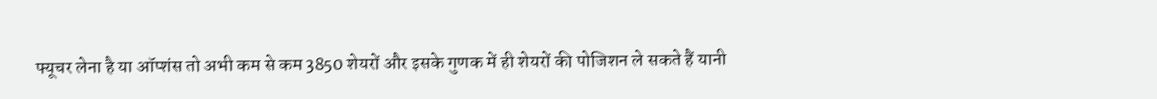फ्यूचर लेना है या ऑप्शंस तो अभी कम से कम 3850 शेयरों और इसके गुणक में ही शेयरों की पोजिशन ले सकते हैं यानी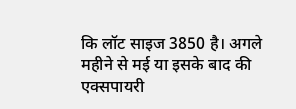कि लॉट साइज 3850 है। अगले महीने से मई या इसके बाद की एक्सपायरी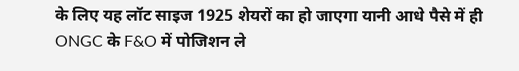के लिए यह लॉट साइज 1925 शेयरों का हो जाएगा यानी आधे पैसे में ही ONGC के F&O में पोजिशन ले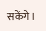सकेंगे।